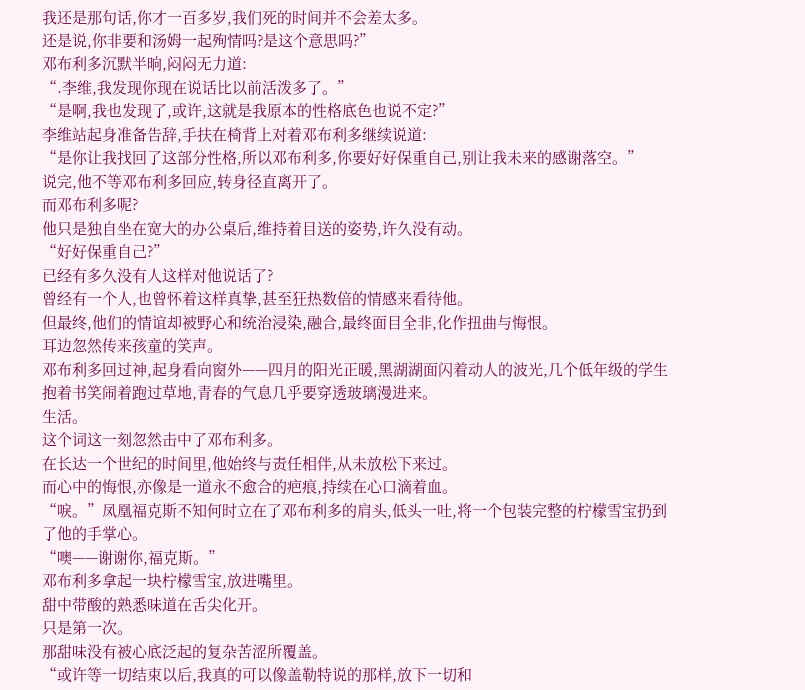我还是那句话,你才一百多岁,我们死的时间并不会差太多。
还是说,你非要和汤姆一起殉情吗?是这个意思吗?”
邓布利多沉默半晌,闷闷无力道:
“.李维,我发现你现在说话比以前活泼多了。”
“是啊,我也发现了,或许,这就是我原本的性格底色也说不定?”
李维站起身准备告辞,手扶在椅背上对着邓布利多继续说道:
“是你让我找回了这部分性格,所以邓布利多,你要好好保重自己,别让我未来的感谢落空。”
说完,他不等邓布利多回应,转身径直离开了。
而邓布利多呢?
他只是独自坐在宽大的办公桌后,维持着目送的姿势,许久没有动。
“好好保重自己?”
已经有多久没有人这样对他说话了?
曾经有一个人,也曾怀着这样真挚,甚至狂热数倍的情感来看待他。
但最终,他们的情谊却被野心和统治浸染,融合,最终面目全非,化作扭曲与悔恨。
耳边忽然传来孩童的笑声。
邓布利多回过神,起身看向窗外——四月的阳光正暖,黑湖湖面闪着动人的波光,几个低年级的学生抱着书笑闹着跑过草地,青春的气息几乎要穿透玻璃漫进来。
生活。
这个词这一刻忽然击中了邓布利多。
在长达一个世纪的时间里,他始终与责任相伴,从未放松下来过。
而心中的悔恨,亦像是一道永不愈合的疤痕,持续在心口滴着血。
“唳。”凤凰福克斯不知何时立在了邓布利多的肩头,低头一吐,将一个包装完整的柠檬雪宝扔到了他的手掌心。
“噢——谢谢你,福克斯。”
邓布利多拿起一块柠檬雪宝,放进嘴里。
甜中带酸的熟悉味道在舌尖化开。
只是第一次。
那甜味没有被心底泛起的复杂苦涩所覆盖。
“或许等一切结束以后,我真的可以像盖勒特说的那样,放下一切和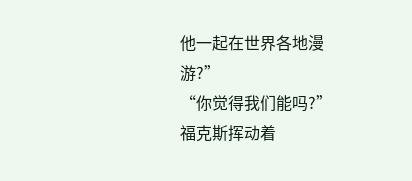他一起在世界各地漫游?”
“你觉得我们能吗?”
福克斯挥动着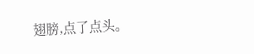翅膀,点了点头。